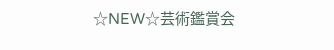☆NEW☆芸術鑑賞会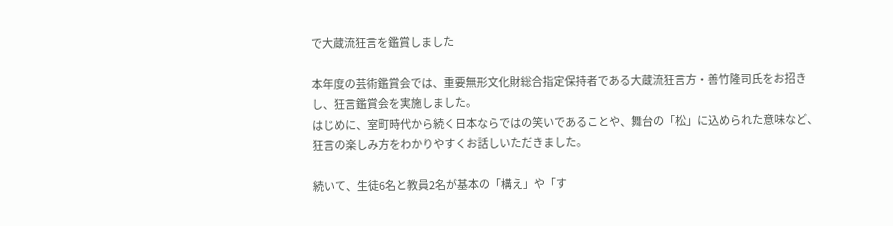で大蔵流狂言を鑑賞しました

本年度の芸術鑑賞会では、重要無形文化財総合指定保持者である大蔵流狂言方・善竹隆司氏をお招きし、狂言鑑賞会を実施しました。
はじめに、室町時代から続く日本ならではの笑いであることや、舞台の「松」に込められた意味など、狂言の楽しみ方をわかりやすくお話しいただきました。

続いて、生徒6名と教員2名が基本の「構え」や「す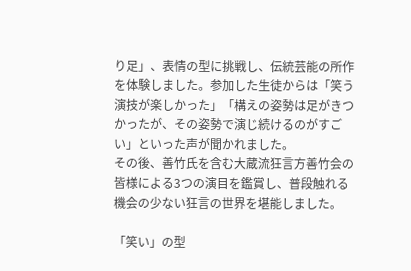り足」、表情の型に挑戦し、伝統芸能の所作を体験しました。参加した生徒からは「笑う演技が楽しかった」「構えの姿勢は足がきつかったが、その姿勢で演じ続けるのがすごい」といった声が聞かれました。
その後、善竹氏を含む大蔵流狂言方善竹会の皆様による3つの演目を鑑賞し、普段触れる機会の少ない狂言の世界を堪能しました。

「笑い」の型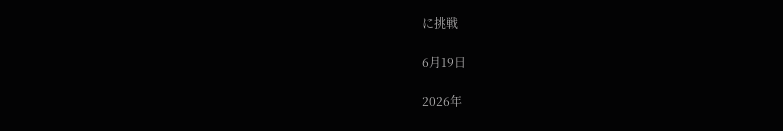に挑戦

6月19日

2026年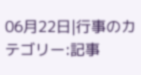06月22日|行事のカテゴリー:記事